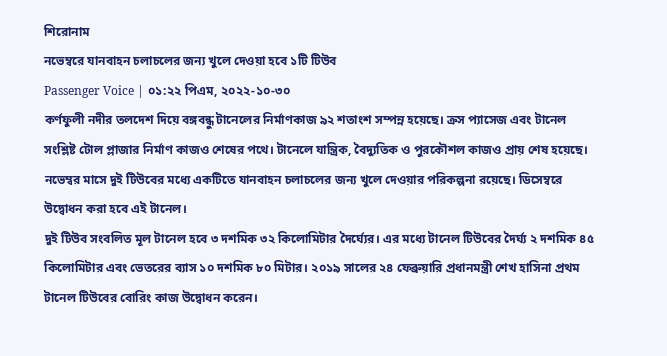শিরোনাম
নভেম্বরে যানবাহন চলাচলের জন্য খুলে দেওয়া হবে ১টি টিউব
Passenger Voice | ০১:২২ পিএম, ২০২২-১০-৩০
কর্ণফুলী নদীর তলদেশ দিয়ে বঙ্গবন্ধু টানেলের নির্মাণকাজ ৯২ শতাংশ সম্পন্ন হয়েছে। ক্রস প্যাসেজ এবং টানেল সংশ্লিষ্ট টোল প্লাজার নির্মাণ কাজও শেষের পথে। টানেলে যান্ত্রিক, বৈদ্যুতিক ও পুরকৌশল কাজও প্রায় শেষ হয়েছে।
নভেম্বর মাসে দুই টিউবের মধ্যে একটিতে যানবাহন চলাচলের জন্য খুলে দেওয়ার পরিকল্পনা রয়েছে। ডিসেম্বরে উদ্বোধন করা হবে এই টানেল।
দুই টিউব সংবলিত মূল টানেল হবে ৩ দশমিক ৩২ কিলোমিটার দৈর্ঘ্যের। এর মধ্যে টানেল টিউবের দৈর্ঘ্য ২ দশমিক ৪৫ কিলোমিটার এবং ভেতরের ব্যাস ১০ দশমিক ৮০ মিটার। ২০১৯ সালের ২৪ ফেব্রুয়ারি প্রধানমন্ত্রী শেখ হাসিনা প্রথম টানেল টিউবের বোরিং কাজ উদ্বোধন করেন।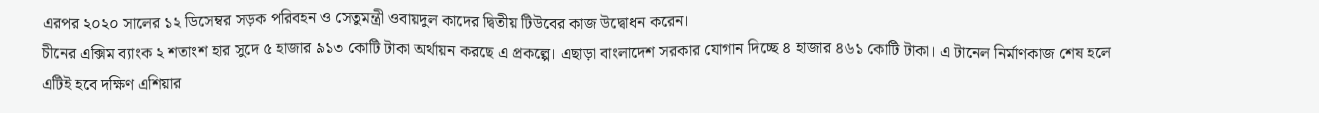এরপর ২০২০ সালের ১২ ডিসেম্বর সড়ক পরিবহন ও সেতুমন্ত্রী ওবায়দুল কাদের দ্বিতীয় টিউবের কাজ উদ্বোধন করেন।
চীনের এক্সিম ব্যাংক ২ শতাংশ হার সুদে ৫ হাজার ৯১৩ কোটি টাকা অর্থায়ন করছে এ প্রকল্পে। এছাড়া বাংলাদেশ সরকার যোগান দিচ্ছে ৪ হাজার ৪৬১ কোটি টাকা। এ টানেল নির্মাণকাজ শেষ হলে এটিই হবে দক্ষিণ এশিয়ার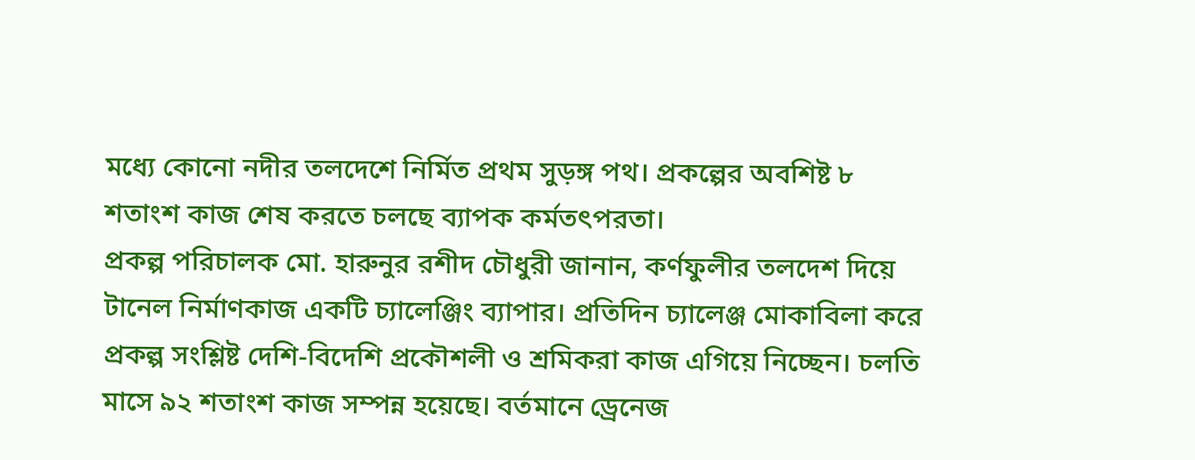মধ্যে কোনো নদীর তলদেশে নির্মিত প্রথম সুড়ঙ্গ পথ। প্রকল্পের অবশিষ্ট ৮ শতাংশ কাজ শেষ করতে চলছে ব্যাপক কর্মতৎপরতা।
প্রকল্প পরিচালক মো. হারুনুর রশীদ চৌধুরী জানান, কর্ণফুলীর তলদেশ দিয়ে টানেল নির্মাণকাজ একটি চ্যালেঞ্জিং ব্যাপার। প্রতিদিন চ্যালেঞ্জ মোকাবিলা করে প্রকল্প সংশ্লিষ্ট দেশি-বিদেশি প্রকৌশলী ও শ্রমিকরা কাজ এগিয়ে নিচ্ছেন। চলতি মাসে ৯২ শতাংশ কাজ সম্পন্ন হয়েছে। বর্তমানে ড্রেনেজ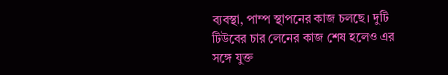ব্যবস্থা, পাম্প স্থাপনের কাজ চলছে। দুটি টিউবের চার লেনের কাজ শেষ হলেও এর সঙ্গে যুক্ত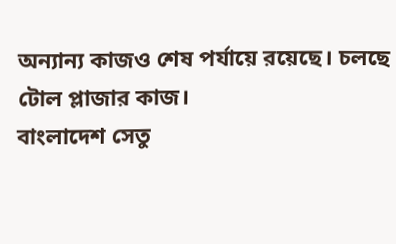অন্যান্য কাজও শেষ পর্যায়ে রয়েছে। চলছে টোল প্লাজার কাজ।
বাংলাদেশ সেতু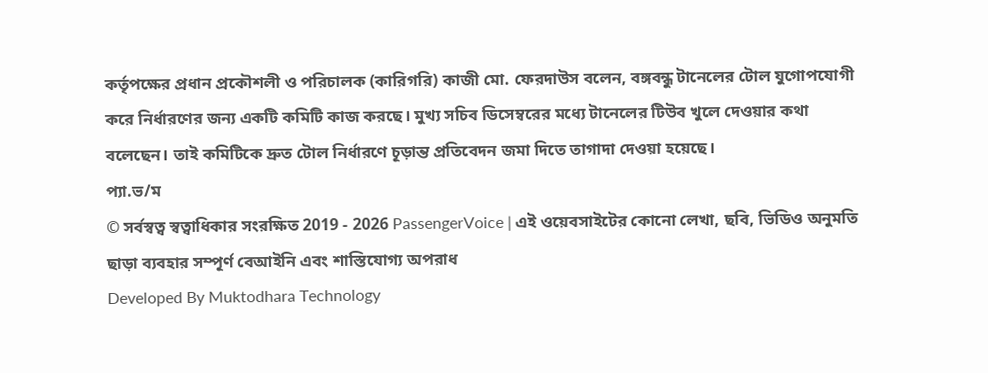কর্তৃপক্ষের প্রধান প্রকৌশলী ও পরিচালক (কারিগরি) কাজী মো. ফেরদাউস বলেন, বঙ্গবন্ধু টানেলের টোল যুগোপযোগী করে নির্ধারণের জন্য একটি কমিটি কাজ করছে। মুখ্য সচিব ডিসেম্বরের মধ্যে টানেলের টিউব খুলে দেওয়ার কথা বলেছেন। তাই কমিটিকে দ্রুত টোল নির্ধারণে চূড়ান্ত প্রতিবেদন জমা দিতে তাগাদা দেওয়া হয়েছে।
প্যা.ভ/ম
© সর্বস্বত্ব স্বত্বাধিকার সংরক্ষিত 2019 - 2026 PassengerVoice | এই ওয়েবসাইটের কোনো লেখা, ছবি, ভিডিও অনুমতি ছাড়া ব্যবহার সম্পূর্ণ বেআইনি এবং শাস্তিযোগ্য অপরাধ
Developed By Muktodhara Technology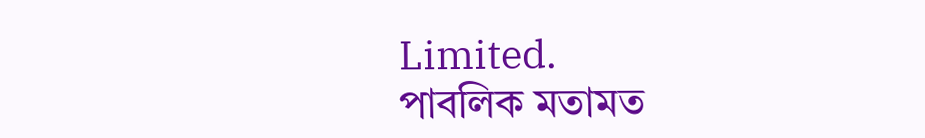Limited.
পাবলিক মতামত